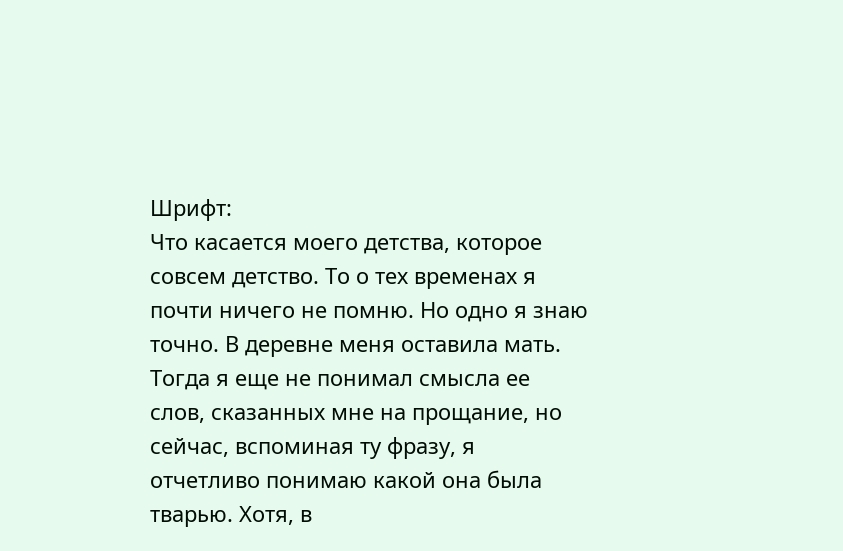Шрифт:
Что касается моего детства, которое совсем детство. То о тех временах я почти ничего не помню. Но одно я знаю точно. В деревне меня оставила мать. Тогда я еще не понимал смысла ее слов, сказанных мне на прощание, но сейчас, вспоминая ту фразу, я отчетливо понимаю какой она была тварью. Хотя, в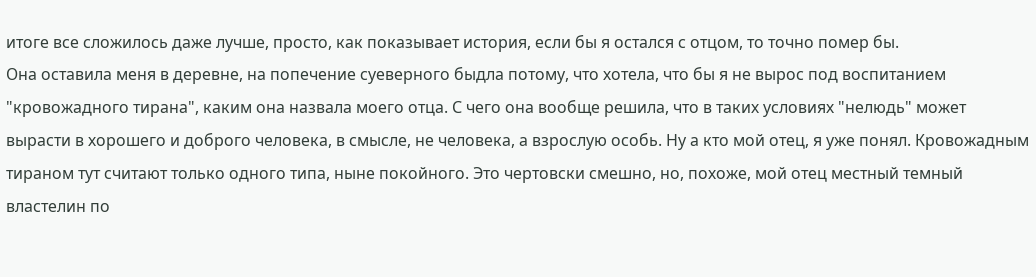итоге все сложилось даже лучше, просто, как показывает история, если бы я остался с отцом, то точно помер бы.
Она оставила меня в деревне, на попечение суеверного быдла потому, что хотела, что бы я не вырос под воспитанием "кровожадного тирана", каким она назвала моего отца. С чего она вообще решила, что в таких условиях "нелюдь" может вырасти в хорошего и доброго человека, в смысле, не человека, а взрослую особь. Ну а кто мой отец, я уже понял. Кровожадным тираном тут считают только одного типа, ныне покойного. Это чертовски смешно, но, похоже, мой отец местный темный властелин по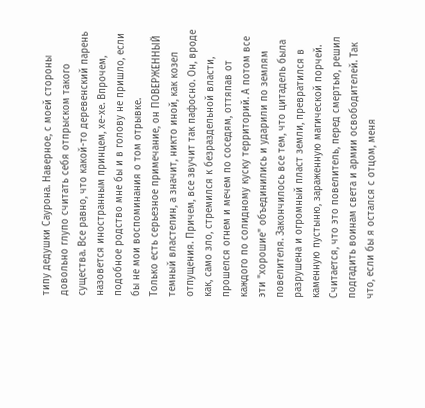типу дедушки Саурона. Наверное, с моей стороны довольно глупо считать себя отпрыском такого существа. Все равно, что какой-то деревенский парень назовется иностранным принцем, хе-хе. Впрочем, подобное родство мне бы и в голову не пришло, если бы не мои воспоминания о том отрывке.
Только есть серьезное примечание, он ПОВЕРЖЕННЫЙ темный властелин, а значит, никто иной, как козел отпущения. Причем, все звучит так пафосно. Он, вроде как, само зло, стремился к безраздельной власти, прошелся огнем и мечем по соседям, оттяпав от каждого по солидному куску территорий. А потом все эти "хорошие" объединились и ударили по землям повелителя. Закончилось все тем, что цитадель была разрушена и огромный пласт земли, превратился в каменную пустыню, зараженную магической порчей. Считается, что это повелитель, перед смертью, решил подгадить воинам света и армии освободителей. Так что, если бы я остался с отцом, меня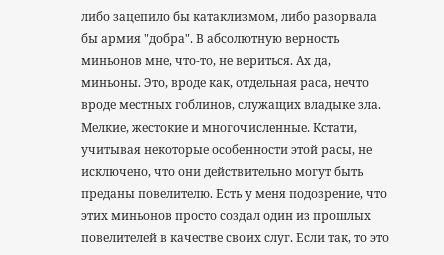либо зацепило бы катаклизмом, либо разорвала бы армия "добра". В абсолютную верность миньонов мне, что-то, не вериться. Ах да, миньоны. Это, вроде как, отдельная раса, нечто вроде местных гоблинов, служащих владыке зла. Мелкие, жестокие и многочисленные. Кстати, учитывая некоторые особенности этой расы, не исключено, что они действительно могут быть преданы повелителю. Есть у меня подозрение, что этих миньонов просто создал один из прошлых повелителей в качестве своих слуг. Если так, то это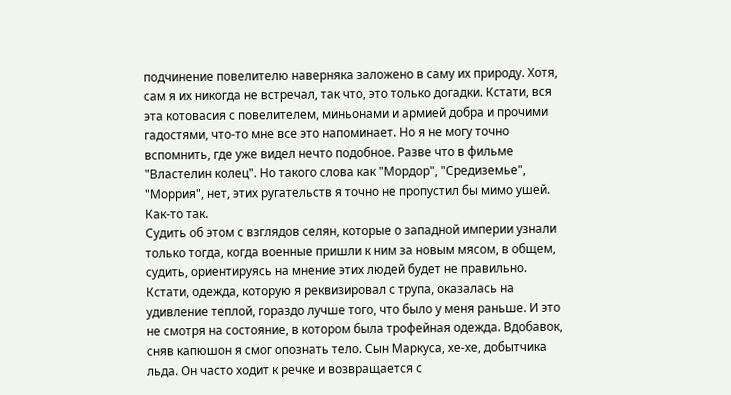подчинение повелителю наверняка заложено в саму их природу. Хотя, сам я их никогда не встречал, так что, это только догадки. Кстати, вся эта котовасия с повелителем, миньонами и армией добра и прочими гадостями, что-то мне все это напоминает. Но я не могу точно вспомнить, где уже видел нечто подобное. Разве что в фильме "Властелин колец". Но такого слова как "Мордор", "Средиземье", "Моррия", нет, этих ругательств я точно не пропустил бы мимо ушей.
Как-то так.
Судить об этом с взглядов селян, которые о западной империи узнали только тогда, когда военные пришли к ним за новым мясом, в общем, судить, ориентируясь на мнение этих людей будет не правильно.
Кстати, одежда, которую я реквизировал с трупа, оказалась на удивление теплой, гораздо лучше того, что было у меня раньше. И это не смотря на состояние, в котором была трофейная одежда. Вдобавок, сняв капюшон я смог опознать тело. Сын Маркуса, хе-хе, добытчика льда. Он часто ходит к речке и возвращается с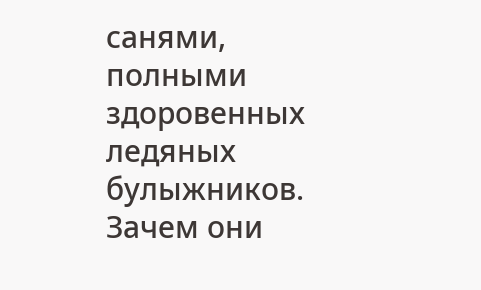санями, полными здоровенных ледяных булыжников. Зачем они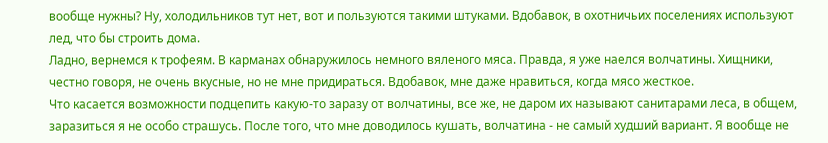вообще нужны? Ну, холодильников тут нет, вот и пользуются такими штуками. Вдобавок, в охотничьих поселениях используют лед, что бы строить дома.
Ладно, вернемся к трофеям. В карманах обнаружилось немного вяленого мяса. Правда, я уже наелся волчатины. Хищники, честно говоря, не очень вкусные, но не мне придираться. Вдобавок, мне даже нравиться, когда мясо жесткое.
Что касается возможности подцепить какую-то заразу от волчатины, все же, не даром их называют санитарами леса, в общем, заразиться я не особо страшусь. После того, что мне доводилось кушать, волчатина - не самый худший вариант. Я вообще не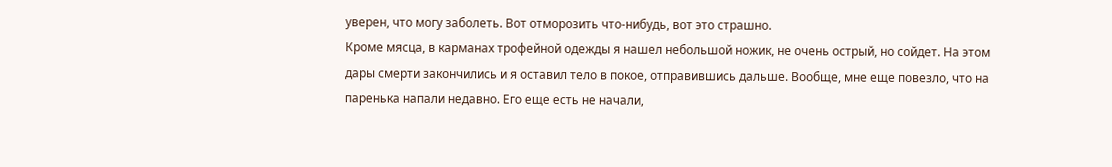уверен, что могу заболеть. Вот отморозить что-нибудь, вот это страшно.
Кроме мясца, в карманах трофейной одежды я нашел небольшой ножик, не очень острый, но сойдет. На этом дары смерти закончились и я оставил тело в покое, отправившись дальше. Вообще, мне еще повезло, что на паренька напали недавно. Его еще есть не начали,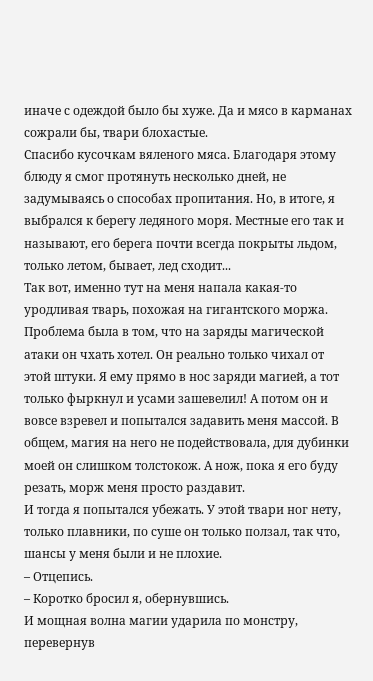иначе с одеждой было бы хуже. Да и мясо в карманах сожрали бы, твари блохастые.
Спасибо кусочкам вяленого мяса. Благодаря этому блюду я смог протянуть несколько дней, не задумываясь о способах пропитания. Но, в итоге, я выбрался к берегу ледяного моря. Местные его так и называют, его берега почти всегда покрыты льдом, только летом, бывает, лед сходит...
Так вот, именно тут на меня напала какая-то уродливая тварь, похожая на гигантского моржа.
Проблема была в том, что на заряды магической атаки он чхать хотел. Он реально только чихал от этой штуки. Я ему прямо в нос заряди магией, а тот только фыркнул и усами зашевелил! А потом он и вовсе взревел и попытался задавить меня массой. В общем, магия на него не подействовала, для дубинки моей он слишком толстокож. А нож, пока я его буду резать, морж меня просто раздавит.
И тогда я попытался убежать. У этой твари ног нету, только плавники, по суше он только ползал, так что, шансы у меня были и не плохие.
– Отцепись.
– Коротко бросил я, обернувшись.
И мощная волна магии ударила по монстру, перевернув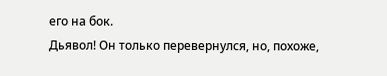его на бок.
Дьявол! Он только перевернулся, но, похоже,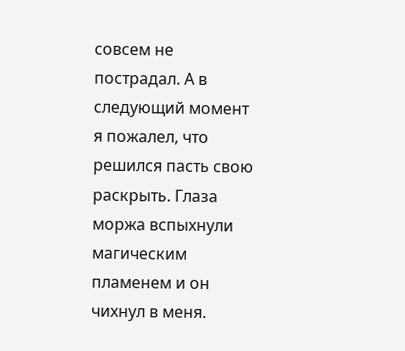совсем не пострадал. А в следующий момент я пожалел, что решился пасть свою раскрыть. Глаза моржа вспыхнули магическим пламенем и он чихнул в меня.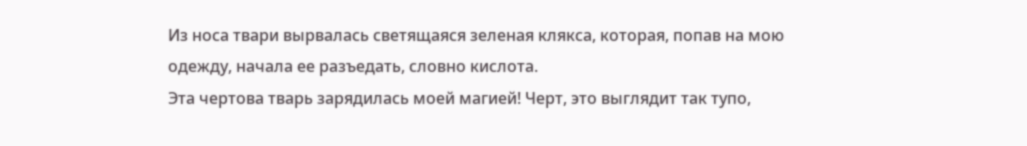Из носа твари вырвалась светящаяся зеленая клякса, которая, попав на мою одежду, начала ее разъедать, словно кислота.
Эта чертова тварь зарядилась моей магией! Черт, это выглядит так тупо,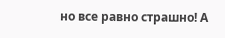но все равно страшно! А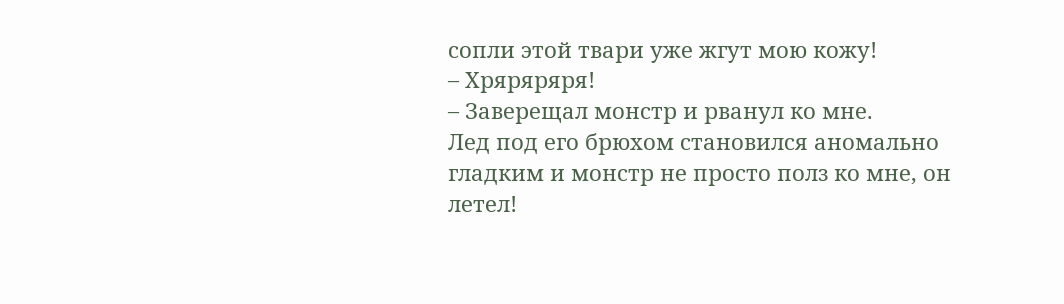сопли этой твари уже жгут мою кожу!
– Хряряряря!
– Заверещал монстр и рванул ко мне.
Лед под его брюхом становился аномально гладким и монстр не просто полз ко мне, он летел!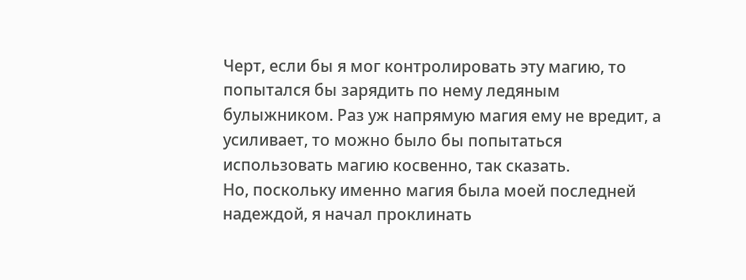Черт, если бы я мог контролировать эту магию, то попытался бы зарядить по нему ледяным булыжником. Раз уж напрямую магия ему не вредит, а усиливает, то можно было бы попытаться использовать магию косвенно, так сказать.
Но, поскольку именно магия была моей последней надеждой, я начал проклинать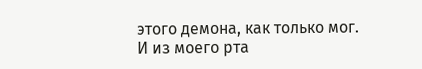этого демона, как только мог.
И из моего рта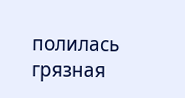полилась грязная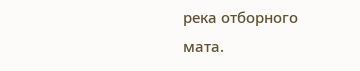река отборного мата.